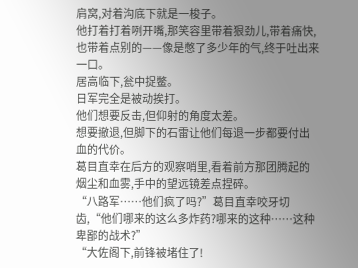肩窝,对着沟底下就是一梭子。
他打着打着咧开嘴,那笑容里带着狠劲儿,带着痛快,也带着点别的——像是憋了多少年的气,终于吐出来一口。
居高临下,瓮中捉鳖。
日军完全是被动挨打。
他们想要反击,但仰射的角度太差。
想要撤退,但脚下的石雷让他们每退一步都要付出血的代价。
葛目直幸在后方的观察哨里,看着前方那团腾起的烟尘和血雾,手中的望远镜差点捏碎。
“八路军……他们疯了吗?”葛目直幸咬牙切齿,“他们哪来的这么多炸药?哪来的这种……这种卑鄙的战术?”
“大佐阁下,前锋被堵住了!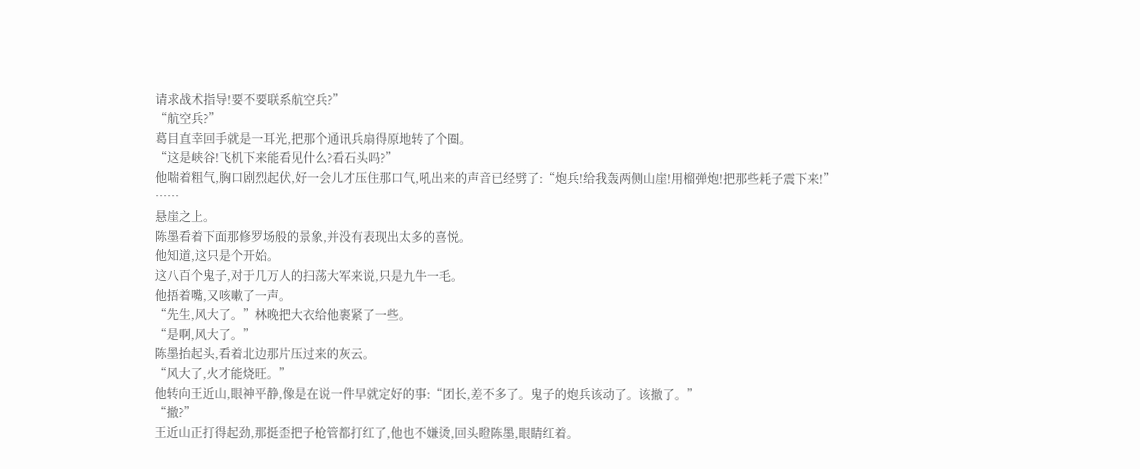请求战术指导!要不要联系航空兵?”
“航空兵?”
葛目直幸回手就是一耳光,把那个通讯兵扇得原地转了个圈。
“这是峡谷!飞机下来能看见什么?看石头吗?”
他喘着粗气,胸口剧烈起伏,好一会儿才压住那口气,吼出来的声音已经劈了:“炮兵!给我轰两侧山崖!用榴弹炮!把那些耗子震下来!”
……
悬崖之上。
陈墨看着下面那修罗场般的景象,并没有表现出太多的喜悦。
他知道,这只是个开始。
这八百个鬼子,对于几万人的扫荡大军来说,只是九牛一毛。
他捂着嘴,又咳嗽了一声。
“先生,风大了。”林晚把大衣给他裹紧了一些。
“是啊,风大了。”
陈墨抬起头,看着北边那片压过来的灰云。
“风大了,火才能烧旺。”
他转向王近山,眼神平静,像是在说一件早就定好的事:“团长,差不多了。鬼子的炮兵该动了。该撤了。”
“撤?”
王近山正打得起劲,那挺歪把子枪管都打红了,他也不嫌烫,回头瞪陈墨,眼睛红着。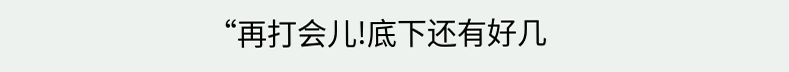“再打会儿!底下还有好几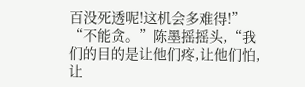百没死透呢!这机会多难得!”
“不能贪。”陈墨摇摇头,“我们的目的是让他们疼,让他们怕,让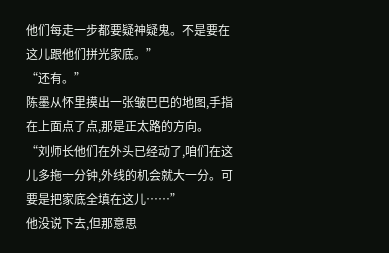他们每走一步都要疑神疑鬼。不是要在这儿跟他们拼光家底。”
“还有。”
陈墨从怀里摸出一张皱巴巴的地图,手指在上面点了点,那是正太路的方向。
“刘师长他们在外头已经动了,咱们在这儿多拖一分钟,外线的机会就大一分。可要是把家底全填在这儿……”
他没说下去,但那意思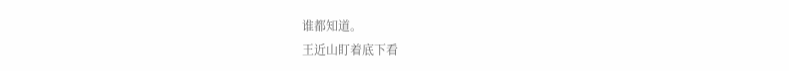谁都知道。
王近山盯着底下看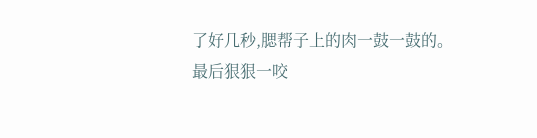了好几秒,腮帮子上的肉一鼓一鼓的。
最后狠狠一咬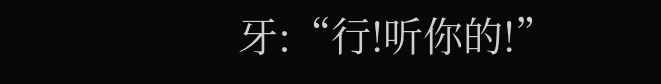牙:“行!听你的!”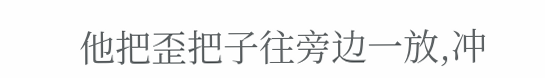他把歪把子往旁边一放,冲